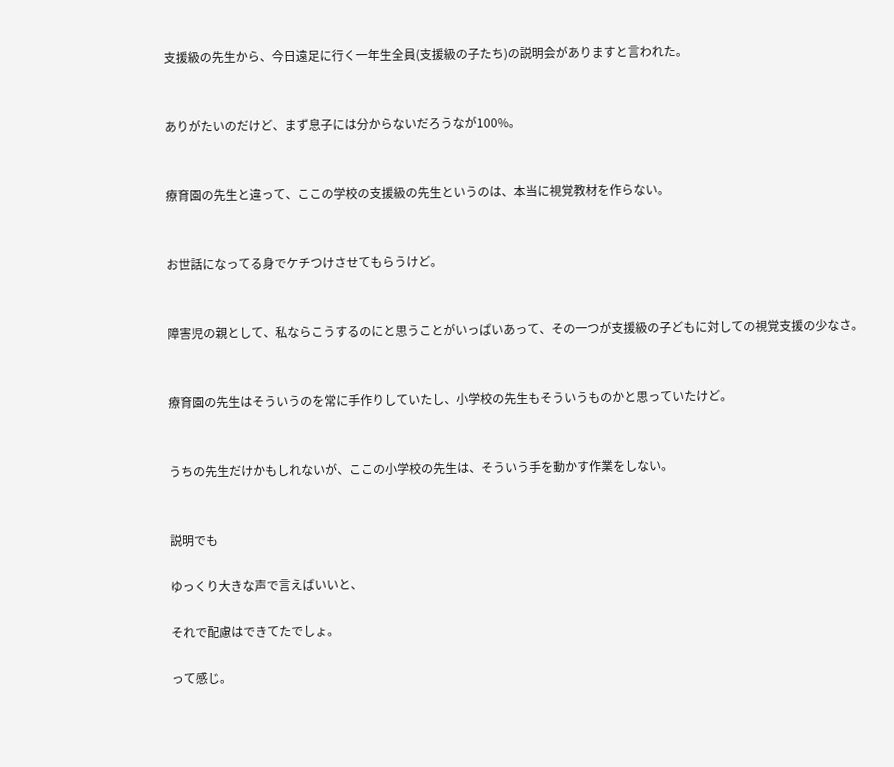支援級の先生から、今日遠足に行く一年生全員(支援級の子たち)の説明会がありますと言われた。


ありがたいのだけど、まず息子には分からないだろうなが100%。


療育園の先生と違って、ここの学校の支援級の先生というのは、本当に視覚教材を作らない。


お世話になってる身でケチつけさせてもらうけど。


障害児の親として、私ならこうするのにと思うことがいっぱいあって、その一つが支援級の子どもに対しての視覚支援の少なさ。


療育園の先生はそういうのを常に手作りしていたし、小学校の先生もそういうものかと思っていたけど。


うちの先生だけかもしれないが、ここの小学校の先生は、そういう手を動かす作業をしない。


説明でも

ゆっくり大きな声で言えばいいと、

それで配慮はできてたでしょ。

って感じ。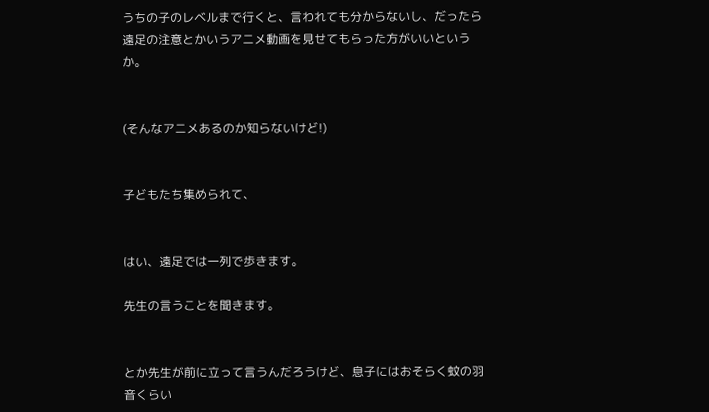うちの子のレベルまで行くと、言われても分からないし、だったら遠足の注意とかいうアニメ動画を見せてもらった方がいいというか。


(そんなアニメあるのか知らないけど!)


子どもたち集められて、


はい、遠足では一列で歩きます。

先生の言うことを聞きます。


とか先生が前に立って言うんだろうけど、息子にはおそらく蚊の羽音くらい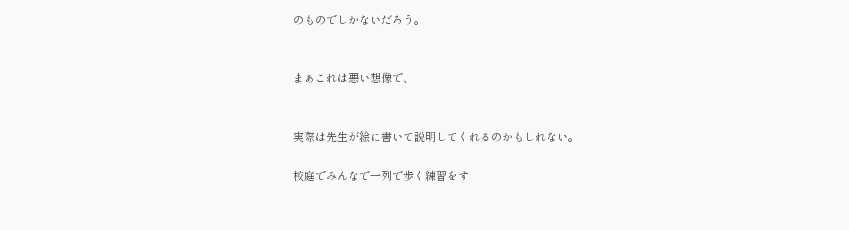のものでしかないだろう。


まぁこれは悪い想像で、


実際は先生が絵に書いて説明してくれるのかもしれない。

校庭でみんなで一列で歩く練習をす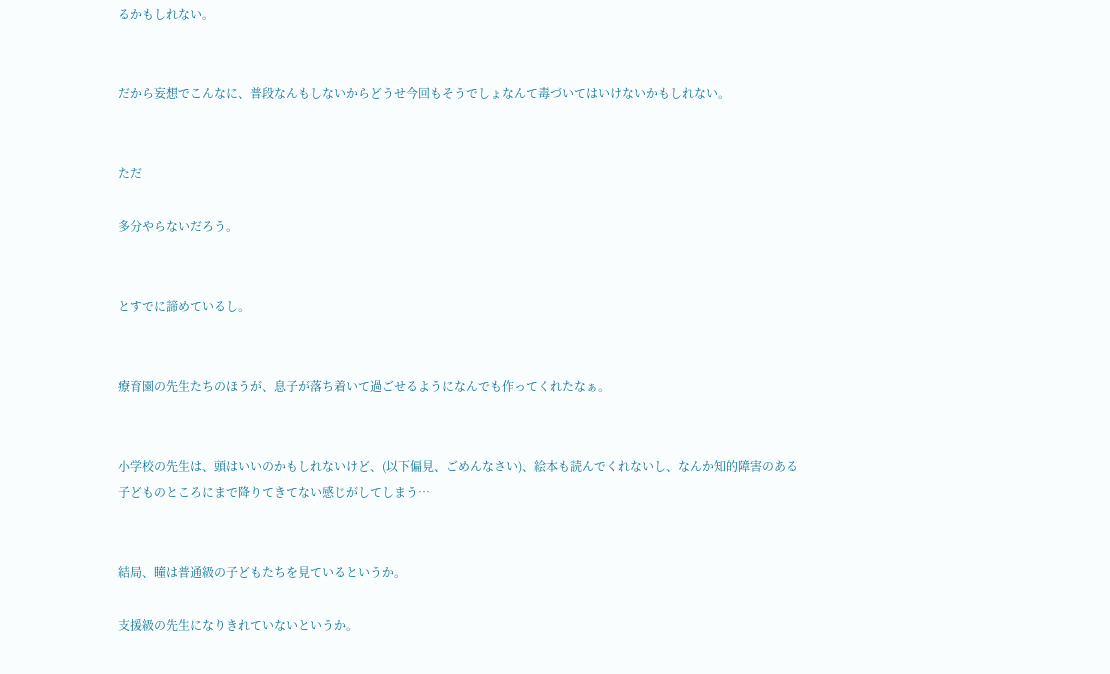るかもしれない。


だから妄想でこんなに、普段なんもしないからどうせ今回もそうでしょなんて毒づいてはいけないかもしれない。


ただ

多分やらないだろう。


とすでに諦めているし。


療育園の先生たちのほうが、息子が落ち着いて過ごせるようになんでも作ってくれたなぁ。


小学校の先生は、頭はいいのかもしれないけど、(以下偏見、ごめんなさい)、絵本も読んでくれないし、なんか知的障害のある子どものところにまで降りてきてない感じがしてしまう…


結局、瞳は普通級の子どもたちを見ているというか。

支援級の先生になりきれていないというか。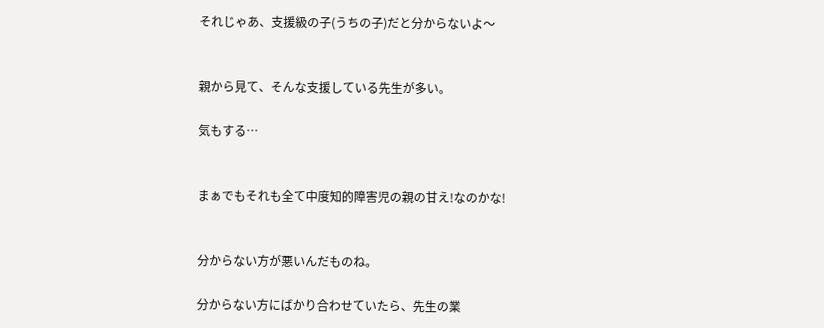それじゃあ、支援級の子(うちの子)だと分からないよ〜


親から見て、そんな支援している先生が多い。

気もする…


まぁでもそれも全て中度知的障害児の親の甘え!なのかな!


分からない方が悪いんだものね。

分からない方にばかり合わせていたら、先生の業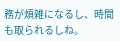務が煩雑になるし、時間も取られるしね。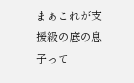まぁこれが支援級の底の息子って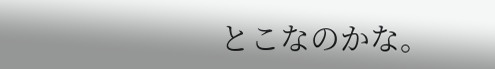とこなのかな。